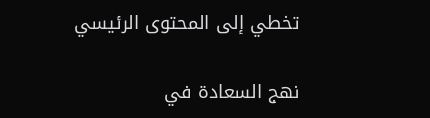تخطي إلى المحتوى الرئيسي

نهج السعادة في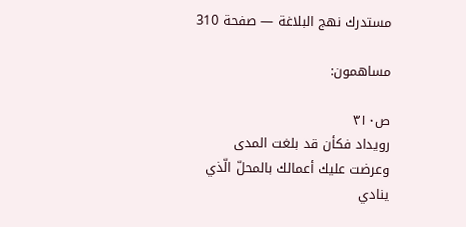مستدرك نهج البلاغة — صفحة 310

مساهمون:

ص٣١٠
رويداد فكأن قد بلغت المدى وعرضت عليك أعمالك بالمحلّ الّذي ينادي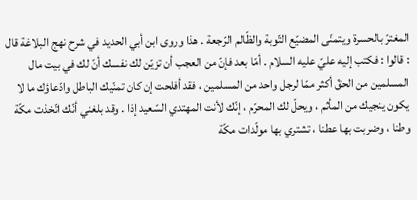المغترّ بالحسرة ويتمنّى المضيّع التّوبة والظّالم الرّجعة . هذا وروى ابن أبي الحديد في شرح نهج البلاغة قال : قالوا : فكتب إليه عليّ عليه السلام . أمّا بعد فإنّ من العجب أن تزيّن لك نفسك أنّ لك في بيت مال المسلمين من الحقّ أكثر ممّا لرجل واحد من المسلمين ، فقد أفلحت إن كان تمنّيك الباطل وادّعاؤك ما لا يكون ينجيك من المأثم ، ويحلّ لك المحرّم ، إنّك لأنت المهتدي السّعيد إذا . وقد بلغني أنّك اتّخذت مكّة وطنا ، وضربت بها عطنا ، تشتري بها مولّدات مكّة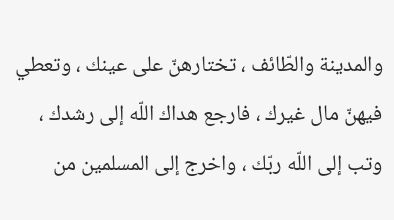والمدينة والطّائف ، تختارهنّ على عينك ، وتعطي فيهنّ مال غيرك ، فارجع هداك اللّه إلى رشدك ، وتب إلى اللّه ربّك ، واخرج إلى المسلمين من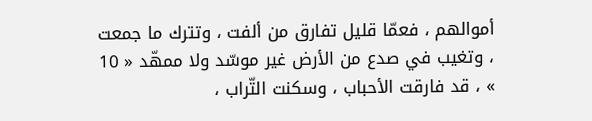أموالهم ، فعمّا قليل تفارق من ألفت ، وتترك ما جمعت ، وتغيب في صدع من الأرض غير موسّد ولا ممهّد « 10 » ، قد فارقت الأحباب ، وسكنت التّراب ،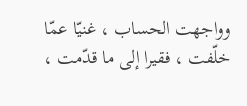وواجهت الحساب ، غنيّا عمّا خلّفت ، فقيرا إلى ما قدّمت ،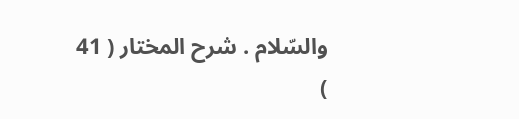والسّلام . شرح المختار ( 41 )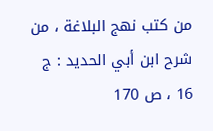من كتب نهج البلاغة ، من شرح ابن أبي الحديد : ج 16 ، ص 170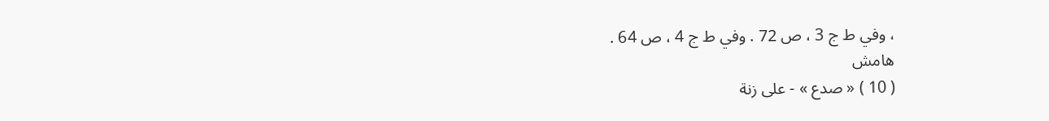، وفي ط ج 3 ، ص 72 . وفي ط ج 4 ، ص 64 .
هامش
( 10 ) « صدع » - على زنة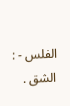الفلس - : الشق .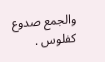والجمع صدوع كفلوس .